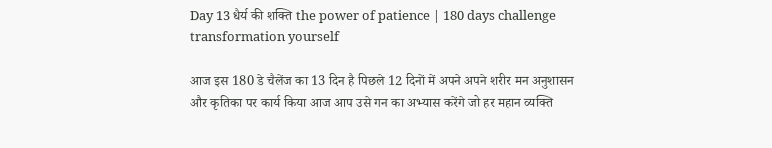Day 13 धैर्य की शक्ति the power of patience | 180 days challenge transformation yourself

आज इस 180 डे चैलेंज का 13 दिन है पिछले 12 दिनों में अपने अपने शरीर मन अनुशासन और कृतिका पर कार्य किया आज आप उसे गन का अभ्यास करेंगे जो हर महान व्यक्ति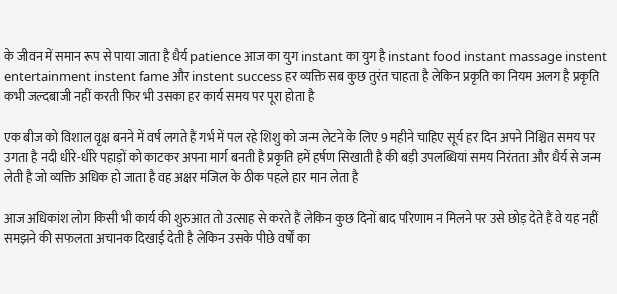के जीवन में समान रूप से पाया जाता है धैर्य patience आज का युग instant का युग है instant food instant massage instent entertainment instent fame और instent success हर व्यक्ति सब कुछ तुरंत चाहता है लेकिन प्रकृति का नियम अलग है प्रकृति कभी जल्दबाजी नहीं करती फिर भी उसका हर कार्य समय पर पूरा होता है

एक बीज को विशाल वृक्ष बनने में वर्ष लगते हैं गर्भ में पल रहे शिशु को जन्म लेटने के लिए 9 महीने चाहिए सूर्य हर दिन अपने निश्चित समय पर उगता है नदी धीरे-धीरे पहाड़ों को काटकर अपना मार्ग बनती है प्रकृति हमें हर्षण सिखाती है की बड़ी उपलब्धियां समय निरंतता और धैर्य से जन्म लेती है जो व्यक्ति अधिक हो जाता है वह अक्षर मंजिल के ठीक पहले हार मान लेता है

आज अधिकांश लोग किसी भी कार्य की शुरुआत तो उत्साह से करते हैं लेकिन कुछ दिनों बाद परिणाम न मिलने पर उसे छोड़ देते हैं वे यह नहीं समझने की सफलता अचानक दिखाई देती है लेकिन उसके पीछे वर्षों का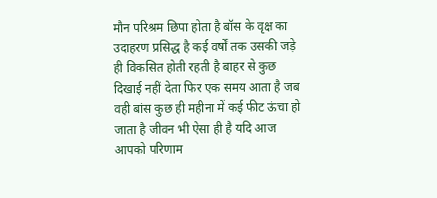मौन परिश्रम छिपा होता है बॉस के वृक्ष का उदाहरण प्रसिद्ध है कई वर्षों तक उसकी जड़े ही विकसित होती रहती है बाहर से कुछ दिखाई नहीं देता फिर एक समय आता है जब वही बांस कुछ ही महीना में कई फीट ऊंचा हो जाता है जीवन भी ऐसा ही है यदि आज आपको परिणाम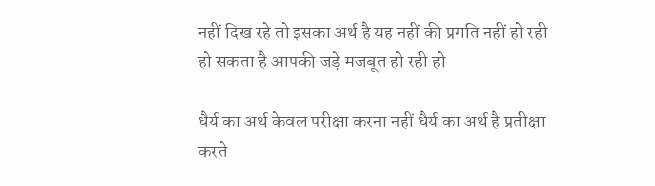नहीं दिख रहे तो इसका अर्थ है यह नहीं की प्रगति नहीं हो रही हो सकता है आपकी जड़े मजबूत हो रही हो

धैर्य का अर्थ केवल परीक्षा करना नहीं धैर्य का अर्थ है प्रतीक्षा करते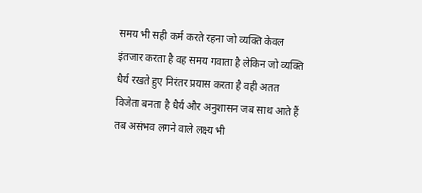समय भी सही कर्म करते रहना जो व्यक्ति केवल इंतजार करता है वह समय गवाता है लेकिन जो व्यक्ति धैर्य रखते हुए निरंतर प्रयास करता है वही अतत विजेता बनता है धैर्य और अनुशासन जब साथ आते हैं तब असंभव लगने वाले लक्ष्य भी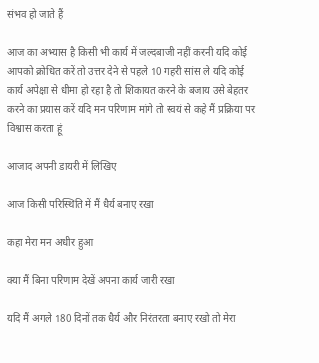संभव हो जाते हैं

आज का अभ्यास है किसी भी कार्य में जल्दबाजी नहीं करनी यदि कोई आपको क्रोधित करें तो उत्तर देने से पहले 10 गहरी सांस ले यदि कोई कार्य अपेक्षा से धीमा हो रहा है तो शिकायत करने के बजाय उसे बेहतर करने का प्रयास करें यदि मन परिणाम मांगे तो स्वयं से कहे मैं प्रक्रिया पर विश्वास करता हूं

आजाद अपनी डायरी में लिखिए

आज किसी परिस्थिति में मैं धैर्य बनाए रखा

कहा मेरा मन अधीर हुआ

क्या मैं बिना परिणाम देखें अपना कार्य जारी रखा

यदि मैं अगले 180 दिनों तक धैर्य और निरंतरता बनाए रखो तो मेरा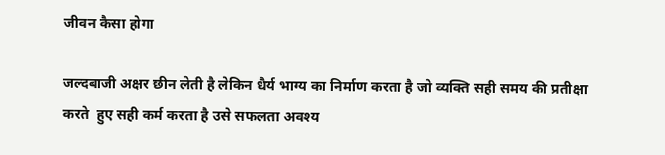जीवन कैसा होगा

जल्दबाजी अक्षर छीन लेती है लेकिन धैर्य भाग्य का निर्माण करता है जो व्यक्ति सही समय की प्रतीक्षा करते  हुए सही कर्म करता है उसे सफलता अवश्य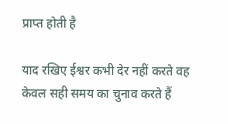प्राप्त होती है

याद रखिए ईश्वर कभी देर नहीं करते वह केवल सही समय का चुनाव करते हैं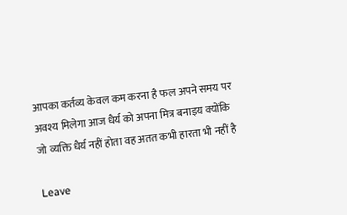आपका कर्तव्य केवल कम करना है फल अपने समय पर अवश्य मिलेगा आज धैर्य को अपना मित्र बनाइय क्योंकि जो व्यक्ति धैर्य नहीं होता वह अतत कभी हारता भी नहीं है

Leave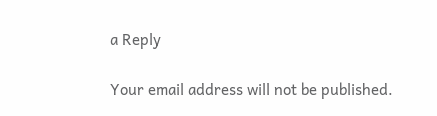a Reply

Your email address will not be published.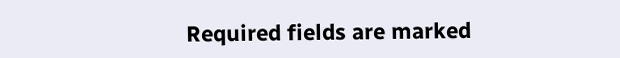Required fields are marked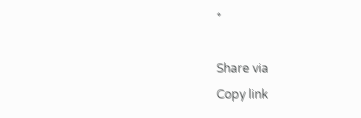*

Share via
Copy link